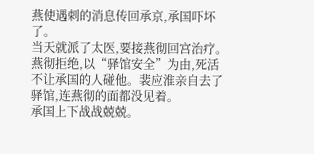燕使遇刺的消息传回承京,承国吓坏了。
当天就派了太医,要接燕彻回宫治疗。燕彻拒绝,以“驿馆安全”为由,死活不让承国的人碰他。裴应淮亲自去了驿馆,连燕彻的面都没见着。
承国上下战战兢兢。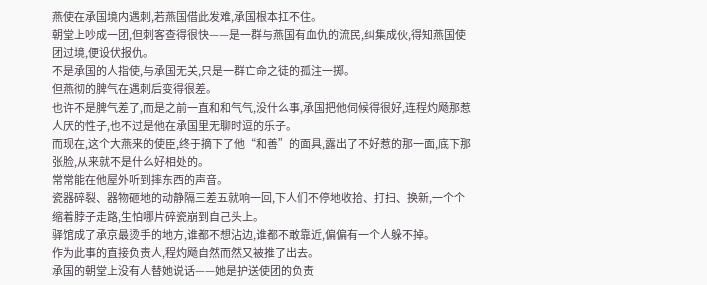燕使在承国境内遇刺,若燕国借此发难,承国根本扛不住。
朝堂上吵成一团,但刺客查得很快——是一群与燕国有血仇的流民,纠集成伙,得知燕国使团过境,便设伏报仇。
不是承国的人指使,与承国无关,只是一群亡命之徒的孤注一掷。
但燕彻的脾气在遇刺后变得很差。
也许不是脾气差了,而是之前一直和和气气,没什么事,承国把他伺候得很好,连程灼飏那惹人厌的性子,也不过是他在承国里无聊时逗的乐子。
而现在,这个大燕来的使臣,终于摘下了他“和善”的面具,露出了不好惹的那一面,底下那张脸,从来就不是什么好相处的。
常常能在他屋外听到摔东西的声音。
瓷器碎裂、器物砸地的动静隔三差五就响一回,下人们不停地收拾、打扫、换新,一个个缩着脖子走路,生怕哪片碎瓷崩到自己头上。
驿馆成了承京最烫手的地方,谁都不想沾边,谁都不敢靠近,偏偏有一个人躲不掉。
作为此事的直接负责人,程灼飏自然而然又被推了出去。
承国的朝堂上没有人替她说话——她是护送使团的负责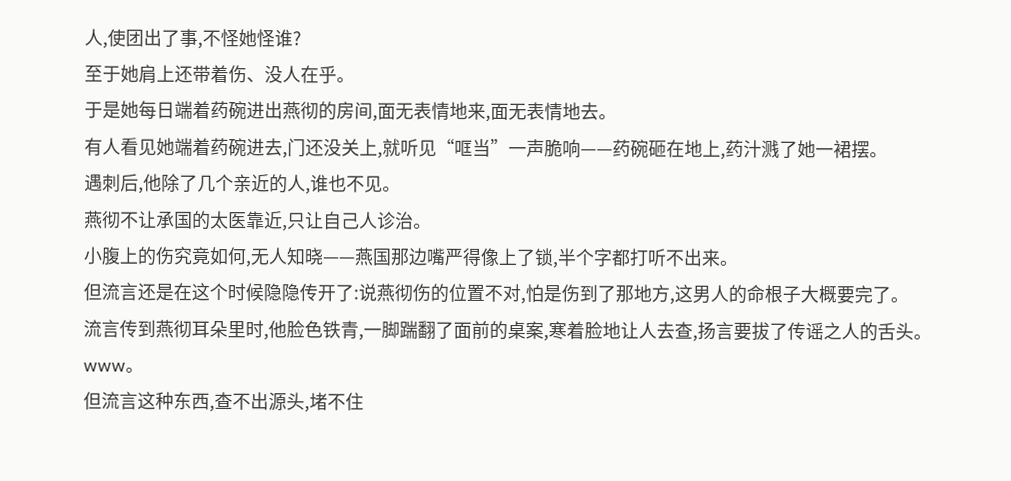人,使团出了事,不怪她怪谁?
至于她肩上还带着伤、没人在乎。
于是她每日端着药碗进出燕彻的房间,面无表情地来,面无表情地去。
有人看见她端着药碗进去,门还没关上,就听见“哐当”一声脆响——药碗砸在地上,药汁溅了她一裙摆。
遇刺后,他除了几个亲近的人,谁也不见。
燕彻不让承国的太医靠近,只让自己人诊治。
小腹上的伤究竟如何,无人知晓——燕国那边嘴严得像上了锁,半个字都打听不出来。
但流言还是在这个时候隐隐传开了:说燕彻伤的位置不对,怕是伤到了那地方,这男人的命根子大概要完了。
流言传到燕彻耳朵里时,他脸色铁青,一脚踹翻了面前的桌案,寒着脸地让人去查,扬言要拔了传谣之人的舌头。
www。
但流言这种东西,查不出源头,堵不住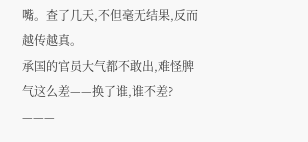嘴。查了几天,不但毫无结果,反而越传越真。
承国的官员大气都不敢出,难怪脾气这么差——换了谁,谁不差?
———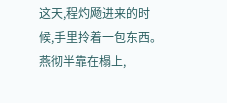这天,程灼飏进来的时候,手里拎着一包东西。
燕彻半靠在榻上,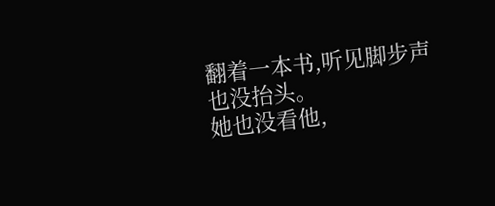翻着一本书,听见脚步声也没抬头。
她也没看他,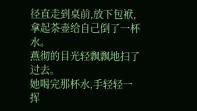径直走到桌前,放下包袱,拿起茶壶给自己倒了一杯水。
燕彻的目光轻飘飘地扫了过去。
她喝完那杯水,手轻轻一挥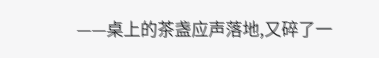——桌上的茶盏应声落地,又碎了一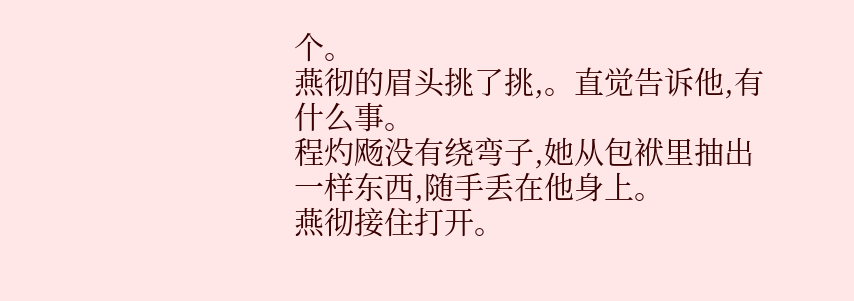个。
燕彻的眉头挑了挑,。直觉告诉他,有什么事。
程灼飏没有绕弯子,她从包袱里抽出一样东西,随手丢在他身上。
燕彻接住打开。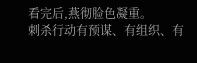看完后,燕彻脸色凝重。
刺杀行动有预谋、有组织、有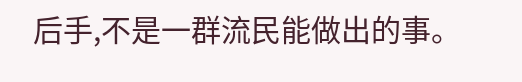后手,不是一群流民能做出的事。